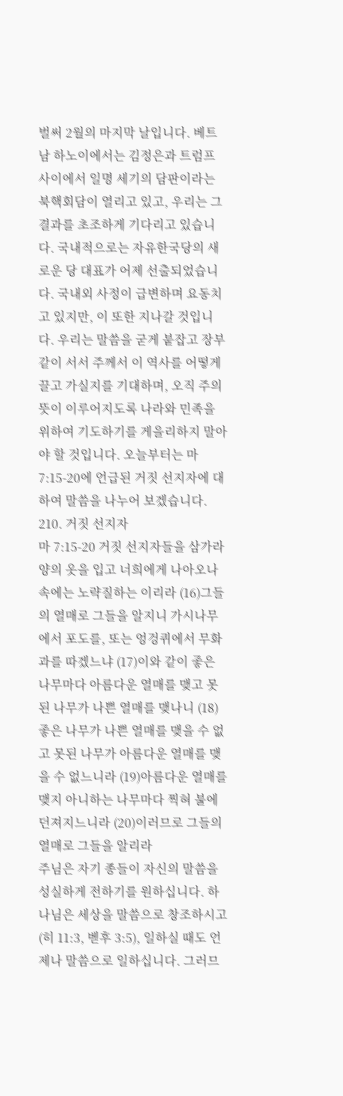벌써 2월의 마지막 날입니다. 베트남 하노이에서는 김정은과 트럼프 사이에서 일명 세기의 담판이라는 북핵회담이 열리고 있고, 우리는 그 결과를 초조하게 기다리고 있습니다. 국내적으로는 자유한국당의 새로운 당 대표가 어제 선출되었습니다. 국내외 사정이 급변하며 요동치고 있지만, 이 또한 지나갈 것입니다. 우리는 말씀을 굳게 붙잡고 장부같이 서서 주께서 이 역사를 어떻게 끌고 가실지를 기대하며, 오직 주의 뜻이 이루어지도록 나라와 민족을 위하여 기도하기를 게을리하지 말아야 할 것입니다. 오늘부터는 마 7:15-20에 언급된 거짓 선지자에 대하여 말씀을 나누어 보겠습니다.
210. 거짓 선지자
마 7:15-20 거짓 선지자들을 삼가라 양의 옷을 입고 너희에게 나아오나 속에는 노략질하는 이리라 (16)그들의 열매로 그들을 알지니 가시나무에서 포도를, 또는 엉겅퀴에서 무화과를 따겠느냐 (17)이와 같이 좋은 나무마다 아름다운 열매를 맺고 못된 나무가 나쁜 열매를 맺나니 (18)좋은 나무가 나쁜 열매를 맺을 수 없고 못된 나무가 아름다운 열매를 맺을 수 없느니라 (19)아름다운 열매를 맺지 아니하는 나무마다 찍혀 불에 던져지느니라 (20)이러므로 그들의 열매로 그들을 알리라
주님은 자기 종들이 자신의 말씀을 성실하게 전하기를 원하십니다. 하나님은 세상을 말씀으로 창조하시고(히 11:3, 벧후 3:5), 일하실 때도 언제나 말씀으로 일하십니다. 그러므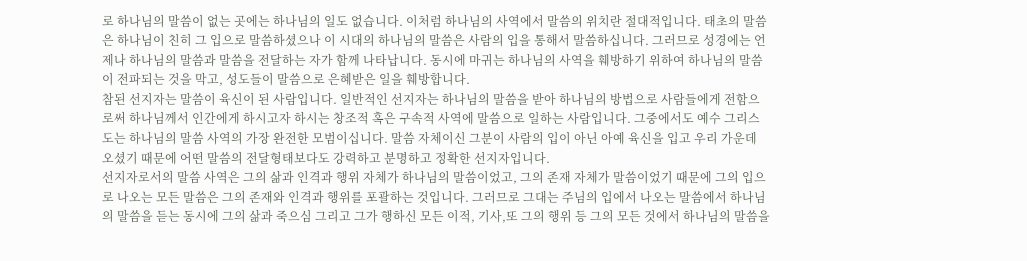로 하나님의 말씀이 없는 곳에는 하나님의 일도 없습니다. 이처럼 하나님의 사역에서 말씀의 위치란 절대적입니다. 태초의 말씀은 하나님이 친히 그 입으로 말씀하셨으나 이 시대의 하나님의 말씀은 사람의 입을 통해서 말씀하십니다. 그러므로 성경에는 언제나 하나님의 말씀과 말씀을 전달하는 자가 함께 나타납니다. 동시에 마귀는 하나님의 사역을 훼방하기 위하여 하나님의 말씀이 전파되는 것을 막고, 성도들이 말씀으로 은혜받은 일을 훼방합니다.
참된 선지자는 말씀이 육신이 된 사람입니다. 일반적인 선지자는 하나님의 말씀을 받아 하나님의 방법으로 사람들에게 전함으로써 하나님께서 인간에게 하시고자 하시는 창조적 혹은 구속적 사역에 말씀으로 일하는 사람입니다. 그중에서도 예수 그리스도는 하나님의 말씀 사역의 가장 완전한 모범이십니다. 말씀 자체이신 그분이 사람의 입이 아닌 아예 육신을 입고 우리 가운데 오셨기 때문에 어떤 말씀의 전달형태보다도 강력하고 분명하고 정확한 선지자입니다.
선지자로서의 말씀 사역은 그의 삶과 인격과 행위 자체가 하나님의 말씀이었고, 그의 존재 자체가 말씀이었기 때문에 그의 입으로 나오는 모든 말씀은 그의 존재와 인격과 행위를 포괄하는 것입니다. 그러므로 그대는 주님의 입에서 나오는 말씀에서 하나님의 말씀을 듣는 동시에 그의 삶과 죽으심 그리고 그가 행하신 모든 이적, 기사,또 그의 행위 등 그의 모든 것에서 하나님의 말씀을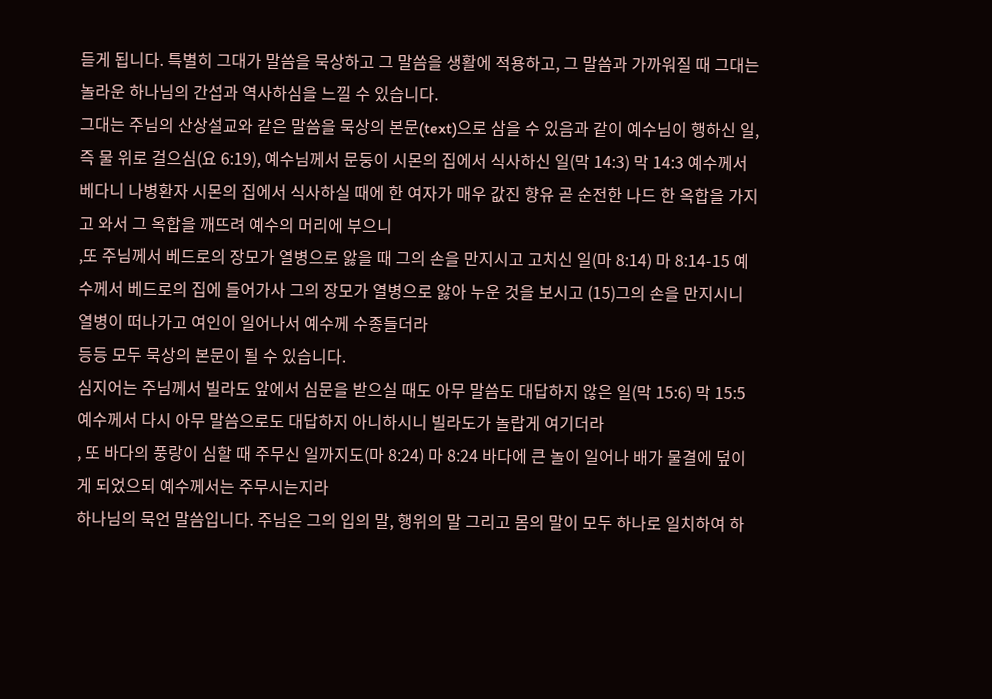듣게 됩니다. 특별히 그대가 말씀을 묵상하고 그 말씀을 생활에 적용하고, 그 말씀과 가까워질 때 그대는 놀라운 하나님의 간섭과 역사하심을 느낄 수 있습니다.
그대는 주님의 산상설교와 같은 말씀을 묵상의 본문(text)으로 삼을 수 있음과 같이 예수님이 행하신 일, 즉 물 위로 걸으심(요 6:19), 예수님께서 문둥이 시몬의 집에서 식사하신 일(막 14:3) 막 14:3 예수께서 베다니 나병환자 시몬의 집에서 식사하실 때에 한 여자가 매우 값진 향유 곧 순전한 나드 한 옥합을 가지고 와서 그 옥합을 깨뜨려 예수의 머리에 부으니
,또 주님께서 베드로의 장모가 열병으로 앓을 때 그의 손을 만지시고 고치신 일(마 8:14) 마 8:14-15 예수께서 베드로의 집에 들어가사 그의 장모가 열병으로 앓아 누운 것을 보시고 (15)그의 손을 만지시니 열병이 떠나가고 여인이 일어나서 예수께 수종들더라
등등 모두 묵상의 본문이 될 수 있습니다.
심지어는 주님께서 빌라도 앞에서 심문을 받으실 때도 아무 말씀도 대답하지 않은 일(막 15:6) 막 15:5 예수께서 다시 아무 말씀으로도 대답하지 아니하시니 빌라도가 놀랍게 여기더라
, 또 바다의 풍랑이 심할 때 주무신 일까지도(마 8:24) 마 8:24 바다에 큰 놀이 일어나 배가 물결에 덮이게 되었으되 예수께서는 주무시는지라
하나님의 묵언 말씀입니다. 주님은 그의 입의 말, 행위의 말 그리고 몸의 말이 모두 하나로 일치하여 하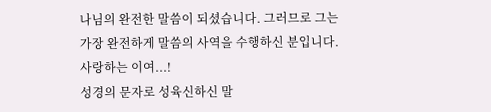나님의 완전한 말씀이 되셨습니다. 그러므로 그는 가장 완전하게 말씀의 사역을 수행하신 분입니다.
사랑하는 이여...!
성경의 문자로 성육신하신 말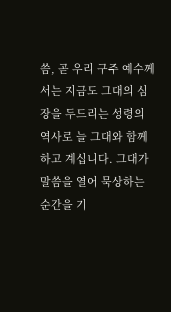씀, 곧 우리 구주 예수께서는 지금도 그대의 심장을 두드리는 성령의 역사로 늘 그대와 함께하고 계십니다. 그대가 말씀을 열어 묵상하는 순간을 기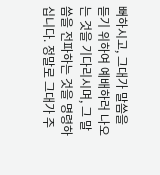뻐하시고, 그대가 말씀을 듣기 위하여 예배하러 나오는 것을 기다리시며, 그 말씀을 전파하는 것을 명령하십니다. 정말로 그대가 주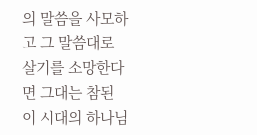의 말씀을 사모하고 그 말씀대로 살기를 소망한다면 그대는 참된 이 시대의 하나님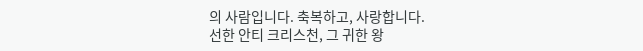의 사람입니다. 축복하고, 사랑합니다.
선한 안티 크리스천, 그 귀한 왕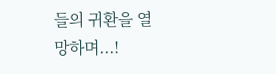들의 귀환을 열망하며...!